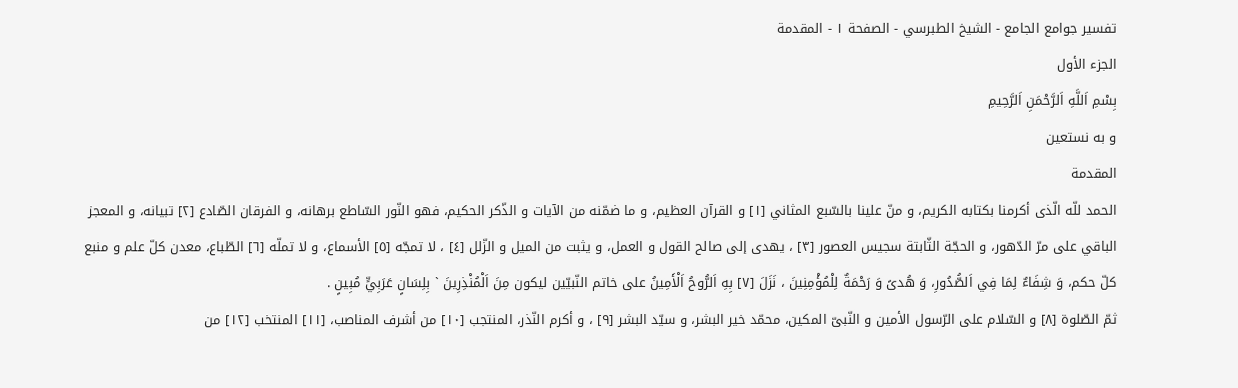تفسير جوامع الجامع - الشيخ الطبرسي - الصفحة ١ - المقدمة
الجزء الأول
بِسْمِ اَللَّهِ اَلرَّحْمَنِ اَلرَّحِيمِ
و به نستعين
المقدمة
الحمد للّه الّذى أكرمنا بكتابه الكريم، و منّ علينا بالسّبع المثاني [١] و القرآن العظيم، و ما ضمّنه من الآيات و الذّكر الحكيم، فهو النّور السّاطع برهانه، و الفرقان الصّادع [٢] تبيانه، و المعجز الباقي على مرّ الدّهور، و الحجّة الثّابتة سجيس العصور [٣] ، يهدى إلى صالح القول و العمل، و يثبت من الميل و الزّلل [٤] ، لا تمجّه [٥] الأسماع، و لا تملّه [٦] الطّباع، معدن كلّ علم و منبع كلّ حكم، وَ شِفَاءٌ لِمَا فِي اَلصُّدُورِ، وَ هُدىً وَ رَحْمَةٌ لِلْمُؤْمِنِينَ ، نَزَلَ [٧] بِهِ اَلرُّوحُ اَلْأَمِينُ على خاتم النّبيّين ليكون مِنَ اَلْمُنْذِرِينَ ` بِلِسَانٍ عَرَبِيٍّ مُبِينٍ .
ثمّ الصّلوة [٨] و السّلام على الرّسول الأمين و النّبىّ المكين، محمّد خير البشر، و سيّد البشر [٩] ، و أكرم النّذر، المنتجب [١٠] من أشرف المناصب، [١١] المنتخب [١٢] من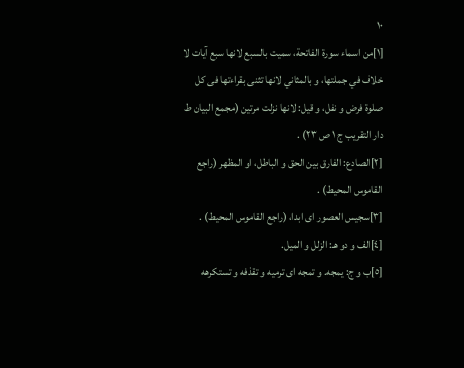١٠
[١]من اسماء سورة الفاتحة، سميت بالسبع لانها سبع آيات لا خلاف في جملتها، و بالمثاني لانها تثنى بقراءتها فى كل صلوة فرض و نفل، و قيل: لانها نزلت مرتين (مجمع البيان ط دار التقريب ج ١ ص ٢٣) .
[٢]الصادع: الفارق بين الحق و الباطل، او المظهر (راجع القاموس المحيط) .
[٣]سجيس العصور اى ابدا، (راجع القاموس المحيط) .
[٤]الف و دو هـ: الزلل و الميل.
[٥]ب و ج: يمجه. و تمجه اى ترميه و تقذفه و تستكرهه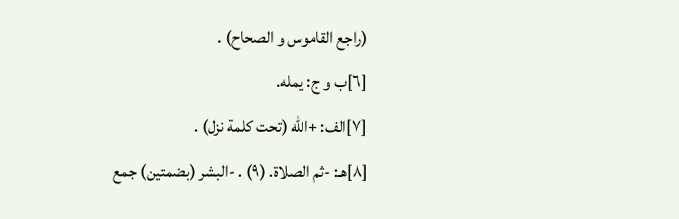(راجع القاموس و الصحاح) .
[٦]ب و ج: يمله.
[٧]الف: +اللّه (تحت كلمة نزل) .
[٨]هـ: -ثم الصلاة. (٩) . -البشر (بضمتين) جمع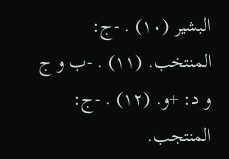البشير (١٠) . -ج: المنتخب. (١١) . -ب و ج و د: +و. (١٢) . -ج: المنتجب.